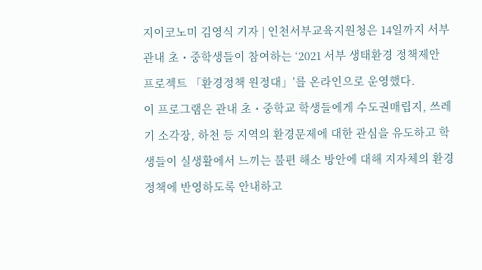지이코노미 김영식 기자 | 인천서부교육지원청은 14일까지 서부 관내 초・중학생들이 참여하는 ‘2021 서부 생태환경 정책제안 프로젝트 「환경정책 원정대」’를 온라인으로 운영했다.
이 프로그램은 관내 초・중학교 학생들에게 수도권매립지, 쓰레기 소각장, 하천 등 지역의 환경문제에 대한 관심을 유도하고 학생들이 실생활에서 느끼는 불편 해소 방안에 대해 지자체의 환경정책에 반영하도록 안내하고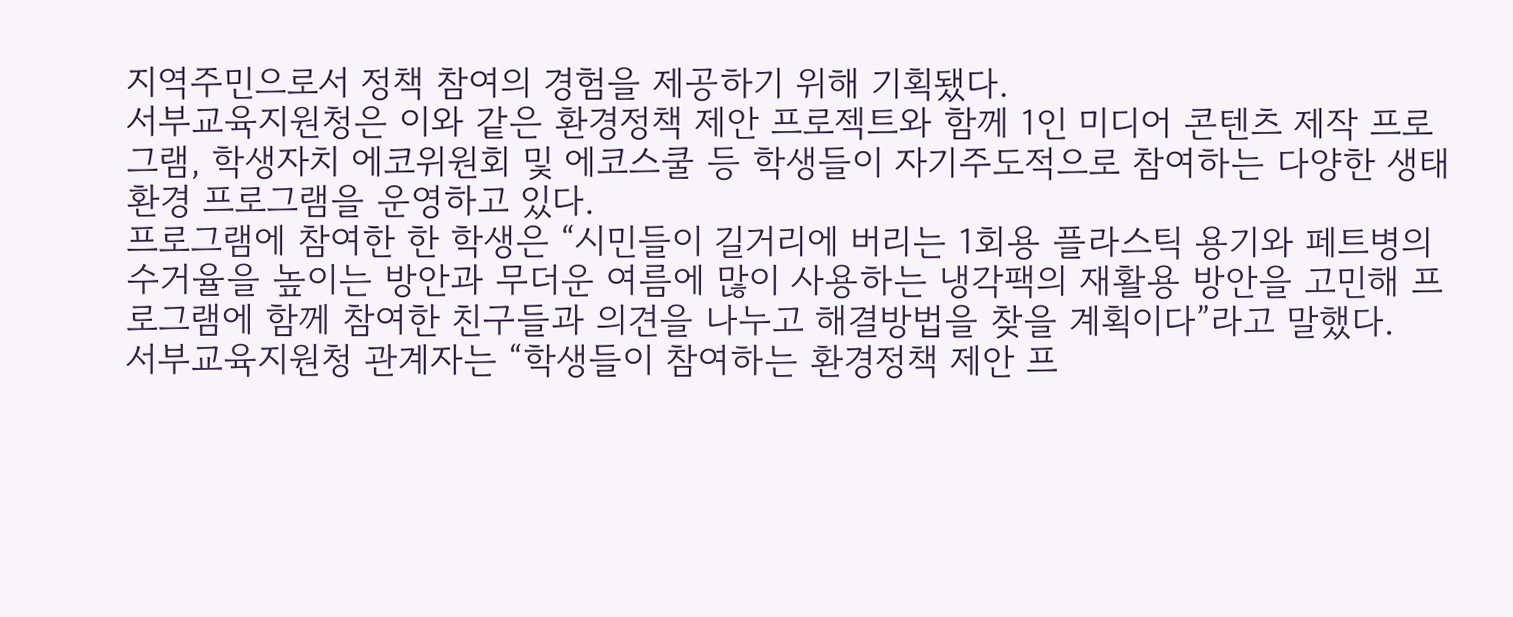지역주민으로서 정책 참여의 경험을 제공하기 위해 기획됐다.
서부교육지원청은 이와 같은 환경정책 제안 프로젝트와 함께 1인 미디어 콘텐츠 제작 프로그램, 학생자치 에코위원회 및 에코스쿨 등 학생들이 자기주도적으로 참여하는 다양한 생태환경 프로그램을 운영하고 있다.
프로그램에 참여한 한 학생은 “시민들이 길거리에 버리는 1회용 플라스틱 용기와 페트병의 수거율을 높이는 방안과 무더운 여름에 많이 사용하는 냉각팩의 재활용 방안을 고민해 프로그램에 함께 참여한 친구들과 의견을 나누고 해결방법을 찾을 계획이다”라고 말했다.
서부교육지원청 관계자는 “학생들이 참여하는 환경정책 제안 프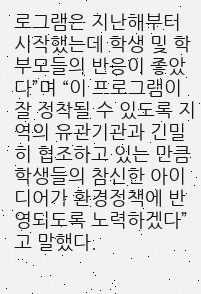로그램은 지난해부터 시작했는데 학생 및 학부모들의 반응이 좋았다”며 “이 프로그램이 잘 정착될 수 있도록 지역의 유관기관과 긴밀히 협조하고 있는 만큼 학생들의 참신한 아이디어가 환경정책에 반영되도록 노력하겠다”고 말했다.